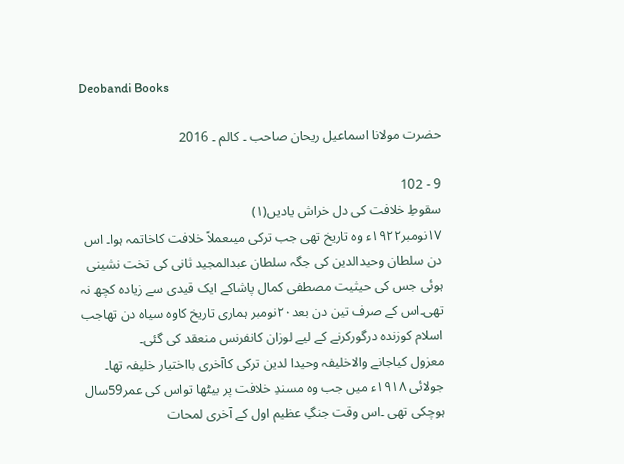Deobandi Books

حضرت مولانا اسماعیل ریحان صاحب ۔ کالم ۔ 2016

9 - 102
سقوطِ خلافت کی دل خراش یادیں(۱)
۱۷نومبر۱۹۲۲ء وہ تاریخ تھی جب ترکی میںعملاً خلافت کاخاتمہ ہوا۔ اس دن سلطان وحیدالدین کی جگہ سلطان عبدالمجید ثانی کی تخت نشینی ہوئی جس کی حیثیت مصطفی کمال پاشاکے ایک قیدی سے زیادہ کچھ نہ تھی۔اس کے صرف تین دن بعد۲۰نومبر ہماری تاریخ کاوہ سیاہ دن تھاجب اسلام کوزندہ درگورکرنے کے لیے لوزان کانفرنس منعقد کی گئی۔
معزول کیاجانے والاخلیفہ وحیدا لدین ترکی کاآخری بااختیار خلیفہ تھا۔ جولائی ۱۹۱۸ء میں جب وہ مسندِ خلافت پر بیٹھا تواس کی عمر59سال ہوچکی تھی ۔اس وقت جنگِ عظیم اول کے آخری لمحات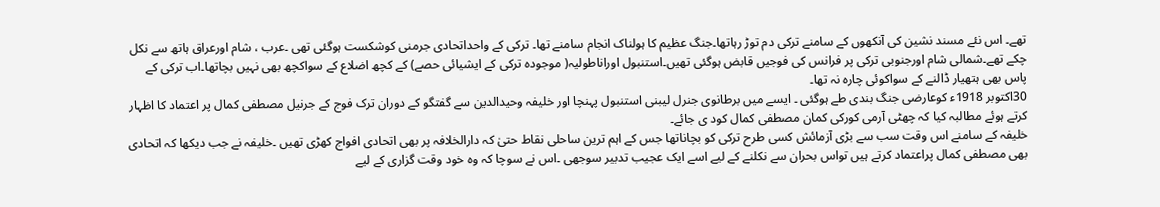تھے۔ اس نئے مسند نشین کی آنکھوں کے سامنے ترکی دم توڑ رہاتھا۔جنگ عظیم کا ہولناک انجام سامنے تھا۔ ترکی کے واحداتحادی جرمنی کوشکست ہوگئی تھی ۔عرب ، شام اورعراق ہاتھ سے نکل چکے تھے۔شمالی شام اورجنوبی ترکی پر فرانس کی فوجیں قابض ہوگئی تھیں۔استنبول اوراناطولیہ( موجودہ ترکی کے ایشیائی حصے) کے کچھ اضلاع کے سواکچھ بھی نہیں بچاتھا۔اب ترکی کے پاس بھی ہتھیار ڈالنے کے سواکوئی چارہ نہ تھا۔
30اکتوبر 1918ء کوعارضی جنگ بندی طے ہوگئی ۔ ایسے میں برطانوی جنرل لیبنی استنبول پہنچا اور خلیفہ وحیدالدین سے گفتگو کے دوران ترک فوج کے جرنیل مصطفی کمال پر اعتماد کا اظہار کرتے ہوئے مطالبہ کیا کہ چھٹی آرمی کورکی کمان مصطفی کمال کود ی جائے۔
خلیفہ کے سامنے اس وقت سب سے بڑی آزمائش کسی طرح ترکی کو بچاناتھا جس کے اہم ترین ساحلی نقاط حتیٰ کہ دارالخلافہ پر بھی اتحادی افواج کھڑی تھیں ۔خلیفہ نے جب دیکھا کہ اتحادی بھی مصطفی کمال پراعتماد کرتے ہیں تواس بحران سے نکلنے کے لیے اسے ایک عجیب تدبیر سوجھی ۔اس نے سوچا کہ وہ خود وقت گزاری کے لیے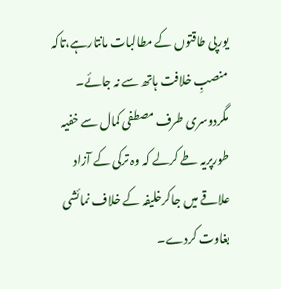یورپی طاقتوں کے مطالبات مانتارہے،تاکہ منصبِ خلافت ہاتھ سے نہ جائے۔ مگردوسری طرف مصطفی کمال سے خفیہ طورپریہ طے کرلے کہ وہ ترکی کے آزاد علاقے میں جاکرخلیفہ کے خلاف نمائشی بغاوت کردے۔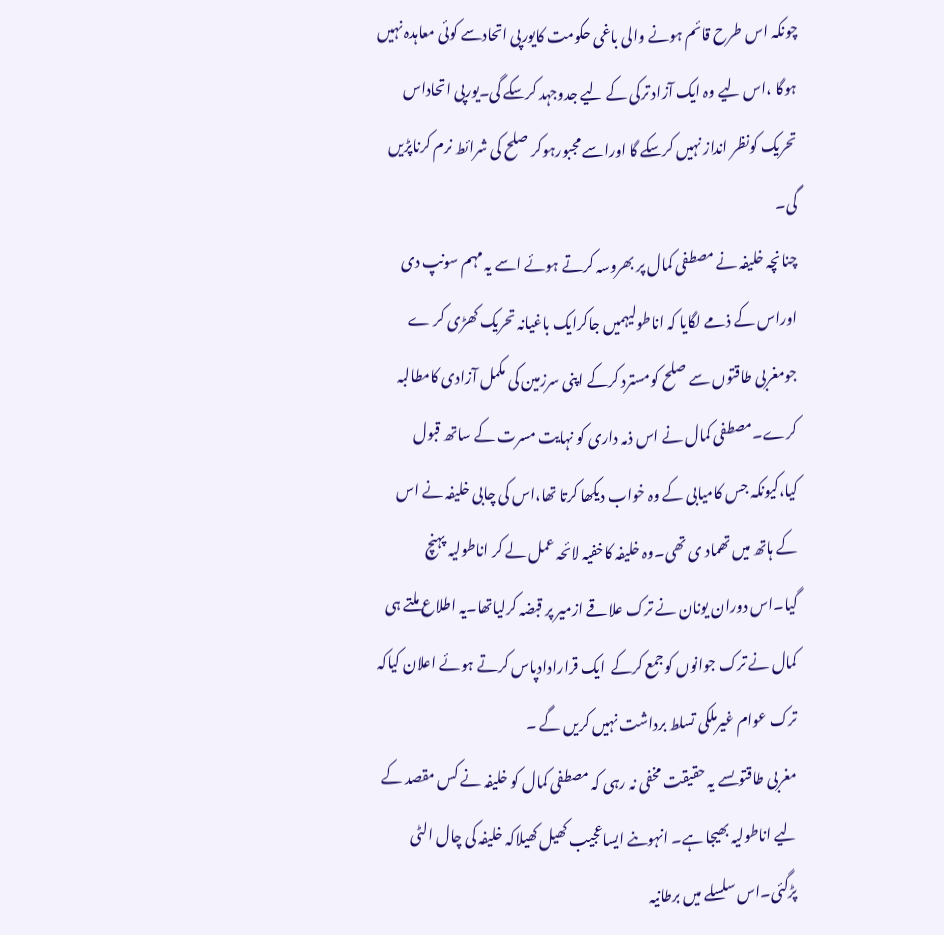چونکہ اس طرح قائم ہونے والی باغی حکومت کایورپی اتحادسے کوئی معاہدہ نہیں ہوگا ،اس لیے وہ ایک آزاد ترکی کے لیے جدوجہد کرسکے گی۔یورپی اتحاداس تحریک کونظر انداز نہیں کرسکے گا اوراسے مجبورہوکر صلح کی شرائط نرم کرناپڑیں گی۔
چنانچہ خلیفہ نے مصطفی کمال پر بھروسہ کرتے ہوئے اسے یہ مہم سونپ دی اوراس کے ذمے لگایا کہ اناطولیہمیں جاکرایک باغیانہ تحریک کھڑی کر ے جومغربی طاقتوں سے صلح کومسترد کرکے اپنی سرزمین کی مکمل آزادی کامطالبہ کرے۔مصطفی کمال نے اس ذمہ داری کو نہایت مسرت کے ساتھ قبول کیا،کیونکہ جس کامیابی کے وہ خواب دیکھا کرتا تھا،اس کی چابی خلیفہ نے اس کے ہاتھ میں تھماد ی تھی۔وہ خلیفہ کاخفیہ لائحہ عمل لے کر اناطولیہ پہنچ گیا۔اس دوران یونان نے ترک علاقے ازمیر پر قبضہ کرلیاتھا۔یہ اطلاع ملتے ہی کمال نے ترک جوانوں کوجمع کرکے  ایک قرارادادپاس کرتے ہوئے اعلان کیاکہ ترک عوام غیرملکی تسلط برداشت نہیں کریں گے ۔
مغربی طاقتوںسے یہ حقیقت مخفی نہ رہی کہ مصطفی کمال کو خلیفہ نے کس مقصد کے لیے اناطولیہ بھیجا ہے۔ انہوںنے ایساعجیب کھیل کھیلاکہ خلیفہ کی چال الٹی پڑگئی۔اس سلسلے میں برطانیہ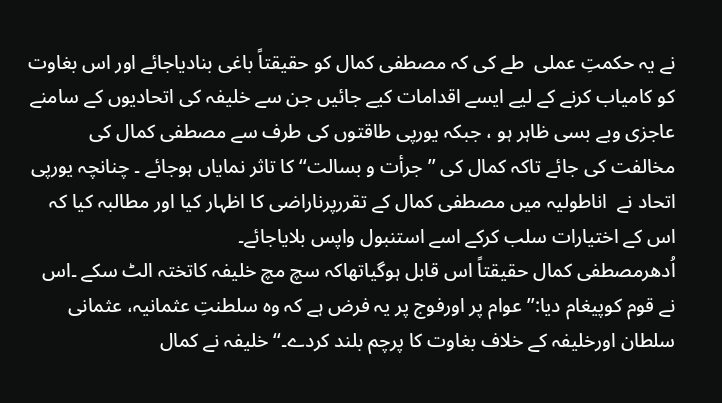نے یہ حکمتِ عملی  طے کی کہ مصطفی کمال کو حقیقتاً باغی بنادیاجائے اور اس بغاوت کو کامیاب کرنے کے لیے ایسے اقدامات کیے جائیں جن سے خلیفہ کی اتحادیوں کے سامنے عاجزی وبے بسی ظاہر ہو ، جبکہ یورپی طاقتوں کی طرف سے مصطفی کمال کی مخالفت کی جائے تاکہ کمال کی ’’جرأت و بسالت‘‘ کا تاثر نمایاں ہوجائے ۔ چنانچہ یورپی اتحاد نے  اناطولیہ میں مصطفی کمال کے تقررپرناراضی کا اظہار کیا اور مطالبہ کیا کہ اس کے اختیارات سلب کرکے اسے استنبول واپس بلایاجائے۔
اُدھرمصطفی کمال حقیقتاً اس قابل ہوگیاتھاکہ سچ مچ خلیفہ کاتختہ الٹ سکے ۔اس نے قوم کوپیغام دیا:’’عوام پر اورفوج پر یہ فرض ہے کہ وہ سلطنتِ عثمانیہ، عثمانی سلطان اورخلیفہ کے خلاف بغاوت کا پرچم بلند کردے۔‘‘خلیفہ نے کمال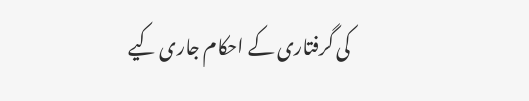کی گرفتاری کے احکام جاری کیے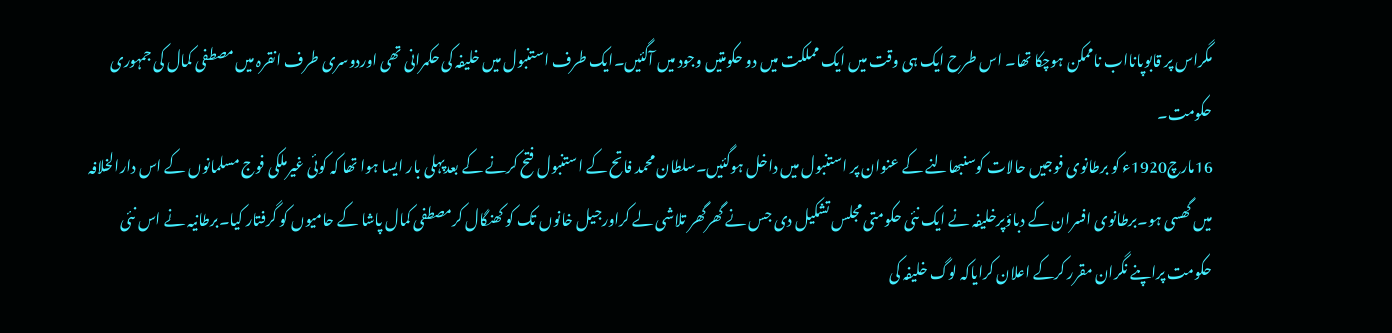مگراس پر قابوپانااب ناممکن ہوچکا تھا۔ اس طرح ایک ہی وقت میں ایک مملکت میں دو حکومتیں وجود میں آگئیں۔ایک طرف استنبول میں خلیفہ کی حکمرانی تھی اوردوسری طرف انقرہ میں مصطفی کمال کی جمہوری حکومت۔
16مارچ1920ء کو برطانوی فوجیں حالات کوسنبھالنے کے عنوان پر استنبول میں داخل ہوگئیں۔سلطان محمد فاتح کے استنبول فتح کرنے کے بعدپہلی بار ایسا ہوا تھا کہ کوئی غیرملکی فوج مسلمانوں کے اس دارالخلافہ میں گھسی ہو۔برطانوی افسران کے دباؤپرخلیفہ نے ایک نئی حکومتی مجلس تشکیل دی جس نے گھرگھر تلاشی لے کراورجیل خانوں تک کو کھنگال کرمصطفی کمال پاشا کے حامیوں کو گرفتار کیا۔برطانیہ نے اس نئی حکومت پراپنے نگران مقرر کرکے اعلان کرایاکہ لوگ خلیفہ کی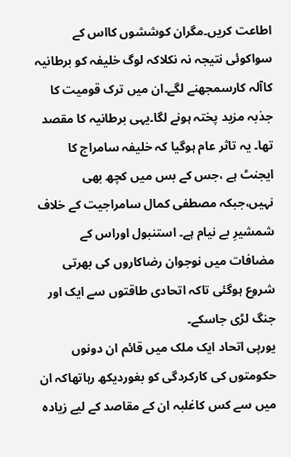اطاعت کریں۔مگران کوششوں کااس کے سواکوئی نتیجہ نہ نکلاکہ لوگ خلیفہ کو برطانیہ کاآلہ کارسمجھنے لگے۔ان میں ترک قومیت کا جذبہ مزید پختہ ہونے لگا۔یہی برطانیہ کا مقصد تھا۔ یہ تاثر عام ہوگیا کہ خلیفہ سامراج کا ایجنٹ ہے ،جس کے بس میں کچھ بھی نہیں،جبکہ مصطفی کمال سامراجیت کے خلاف شمشیرِ بے نیام ہے۔ استنبول اوراس کے مضافات میں نوجوان رضاکاروں کی بھرتی شروع ہوگئی تاکہ اتحادی طاقتوں سے ایک اور جنگ لڑی جاسکے۔
یورپی اتحاد ایک ملک میں قائم ان دونوں حکومتوں کی کارکردگی کو بغوردیکھ رہاتھاکہ ان میں سے کس کاغلبہ ان کے مقاصد کے لیے زیادہ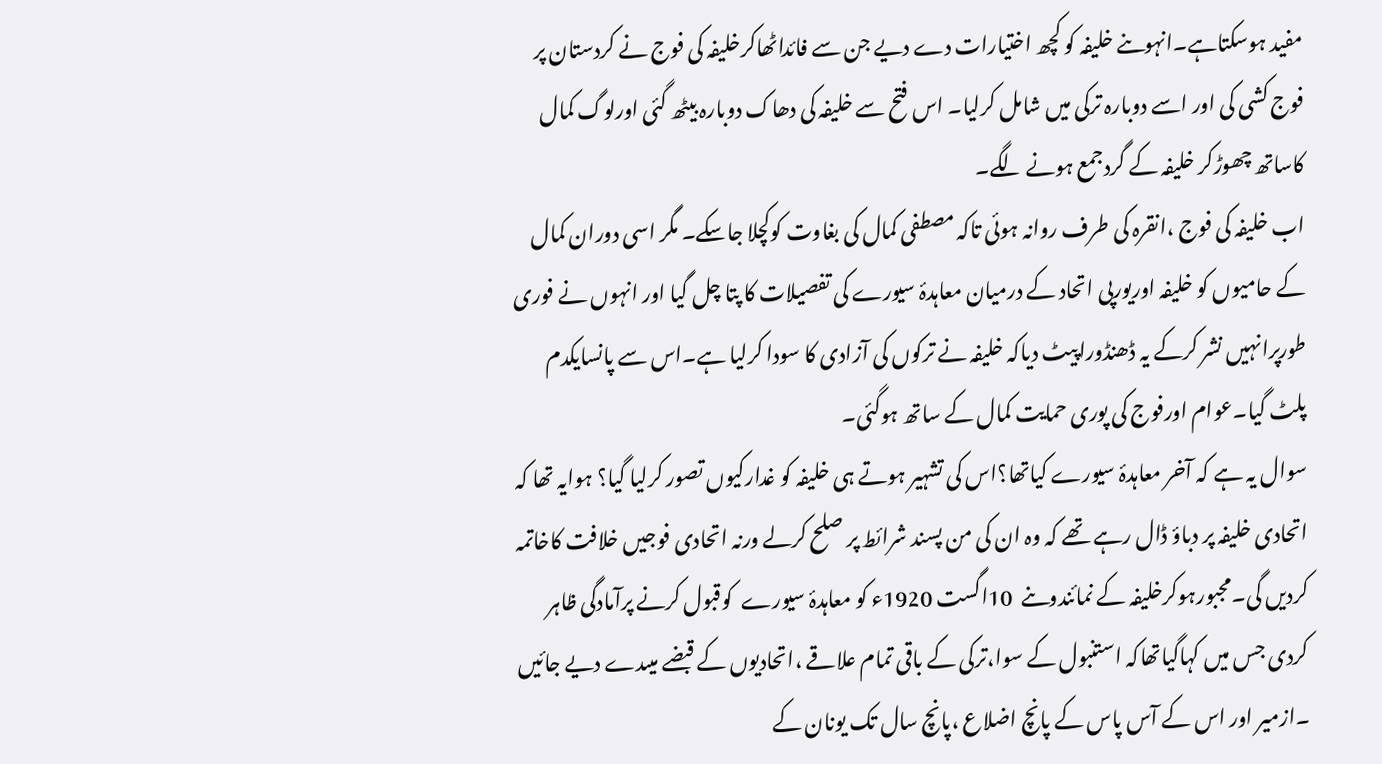مفید ہوسکتاہے۔انہوںنے خلیفہ کو کچھ اختیارات دے دیے جن سے فائداٹھاکرخلیفہ کی فوج نے کردستان پر فوج کشی کی اور اسے دوبارہ ترکی میں شامل کرلیا۔ اس فتح سے خلیفہ کی دھاک دوبارہ بیٹھ گئی اورلوگ کمال کاساتھ چھوڑکر خلیفہ کے گردجمع ہونے لگے۔
اب خلیفہ کی فوج ،انقرہ کی طرف روانہ ہوئی تاکہ مصطفی کمال کی بغاوت کوکچلا جاسکے۔ مگر اسی دوران کمال کے حامیوں کو خلیفہ اوریورپی اتحاد کے درمیان معاہدۂ سیورے کی تفصیلات کا پتا چل گیا اور انہوں نے فوری طورپرانہیں نشر کرکے یہ ڈھنڈوراپیٹ دیاکہ خلیفہ نے ترکوں کی آزادی کا سودا کرلیا ہے۔اس سے پانسایکدم پلٹ گیا۔عوام اورفوج کی پوری حمایت کمال کے ساتھ ہوگئی۔
سوال یہ ہے کہ آخر معاہدۂ سیورے کیاتھا؟اس کی تشہیر ہوتے ہی خلیفہ کو غدارکیوں تصور کرلیا گیا؟ ہوایہ تھا کہ اتحادی خلیفہ پر دباؤ ڈال رہے تھے کہ وہ ان کی من پسند شرائط پر صلح کرلے ورنہ اتحادی فوجیں خلافت کاخاتمہ کردیں گی۔مجبورہوکرخلیفہ کے نمائندوںنے  10اگست 1920ء کو معاہدۂ سیورے  کوقبول کرنے پرآمادگی ظاہر کردی جس میں کہاگیاتھاکہ استنبول کے سوا،ترکی کے باقی تمام علاقے ،اتحادیوں کے قبضے میںدے دیے جائیں ۔ازمیر اور اس کے آس پاس کے پانچ اضلاع ،پانچ سال تک یونان کے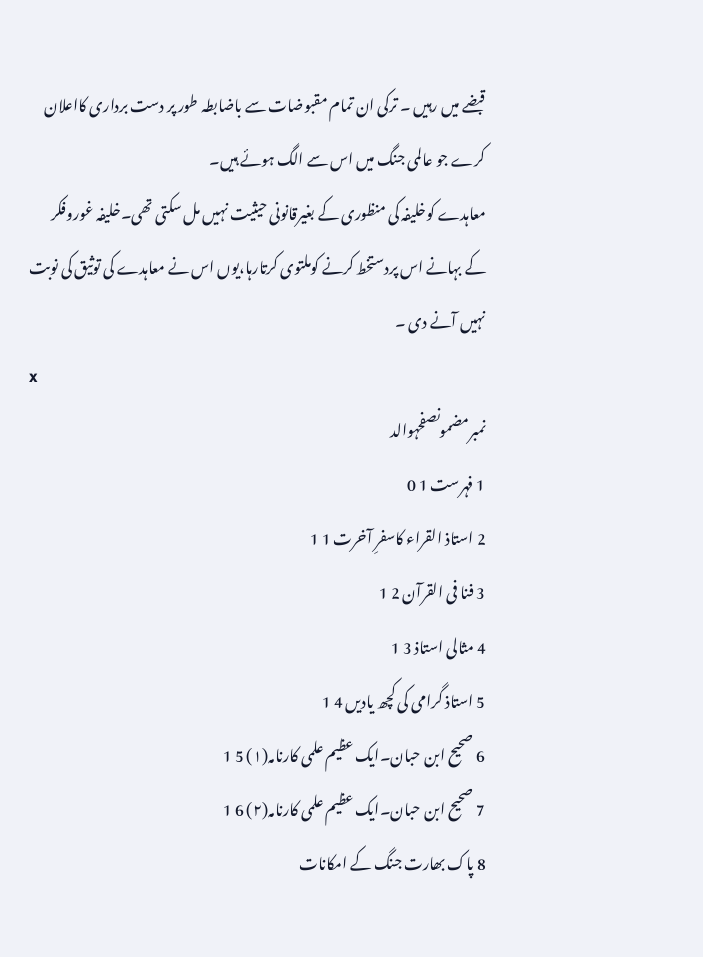قبضے میں رہیں ۔ ترکی ان تمام مقبوضات سے باضابطہ طور پر دست برداری کااعلان کرے جو عالمی جنگ میں اس سے الگ ہوئے ہیں۔
معاہدے کوخلیفہ کی منظوری کے بغیرقانونی حیثیت نہیں مل سکتی تھی۔خلیفہ غوروفکر کے بہانے اس پردستخط کرنے کوملتوی کرتارہا،یوں اس نے معاہدے کی توثیق کی نوبت نہیں آنے دی ۔
x
نمبرمضمونصفحہوالد
1 فہرست 1 0
2 استاذ القراء کاسفرِ آخرت 1 1
3 فنا فی القرآن 2 1
4 مثالی استاذ 3 1
5 استاذ گرامی کی کچھ یادیں 4 1
6 صحیح ابن حبان۔ایک عظیم علمی کارنامہ(۱) 5 1
7 صحیح ابن حبان۔ایک عظیم علمی کارنامہ(۲) 6 1
8 پاک بھارت جنگ کے امکانات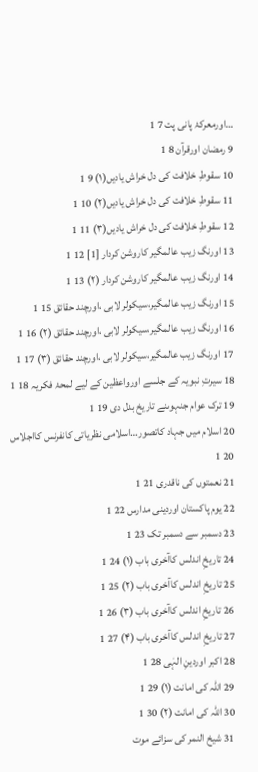…اورمعرکۂ پانی پت 7 1
9 رمضان اورقرآن 8 1
10 سقوطِ خلافت کی دل خراش یادیں(۱) 9 1
11 سقوطِ خلافت کی دل خراش یادیں(۲) 10 1
12 سقوطِ خلافت کی دل خراش یادیں(۳) 11 1
13 اورنگ زیب عالمگیر کاروشن کردار [1] 12 1
14 اورنگ زیب عالمگیر کاروشن کردار (۲) 13 1
15 اورنگ زیب عالمگیر،سیکولر لابی ،اورچند حقائق 15 1
16 اورنگ زیب عالمگیر،سیکولر لابی ،اورچند حقائق (۲) 16 1
17 اورنگ زیب عالمگیر،سیکولر لابی ،اورچند حقائق (۳) 17 1
18 سیرتِ نبویہ کے جلسے اورواعظین کے لیے لمحۂ فکریہ 18 1
19 ترک عوام جنہوںنے تاریخ بدل دی 19 1
20 اسلام میں جہاد کاتصور…اسلامی نظریاتی کانفرنس کااجلاس 20 1
21 نعمتوں کی ناقدری 21 1
22 یوم پاکستان اوردینی مدارس 22 1
23 دسمبر سے دسمبر تک 23 1
24 تاریخِ اندلس کاآخری باب (۱) 24 1
25 تاریخِ اندلس کاآخری باب (۲) 25 1
26 تاریخِ اندلس کاآخری باب (۳) 26 1
27 تاریخِ اندلس کاآخری باب (۴) 27 1
28 اکبر اوردینِ الہٰی 28 1
29 اللہ کی امانت (۱) 29 1
30 اللہ کی امانت (۲) 30 1
31 شیخ النمر کی سزائے موت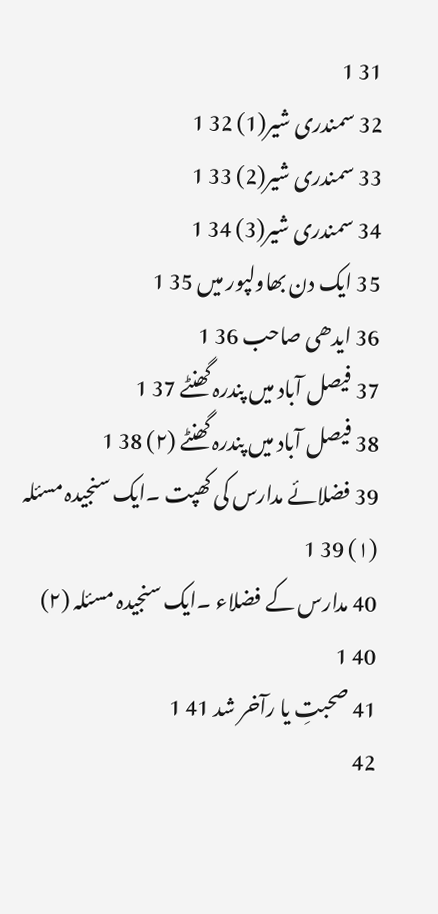31 1
32 سمندری شیر(1) 32 1
33 سمندری شیر(2) 33 1
34 سمندری شیر(3) 34 1
35 ایک دن بھاولپور میں 35 1
36 ایدھی صاحب 36 1
37 فیصل آباد میں پندرہ گھنٹے 37 1
38 فیصل آباد میں پندرہ گھنٹے (۲) 38 1
39 فضلائے مدارس کی کھپت ۔ایک سنجیدہ مسئلہ (۱) 39 1
40 مدارس کے فضلاء ۔ایک سنجیدہ مسئلہ (۲) 40 1
41 صحبتِ یا رآخر شد 41 1
42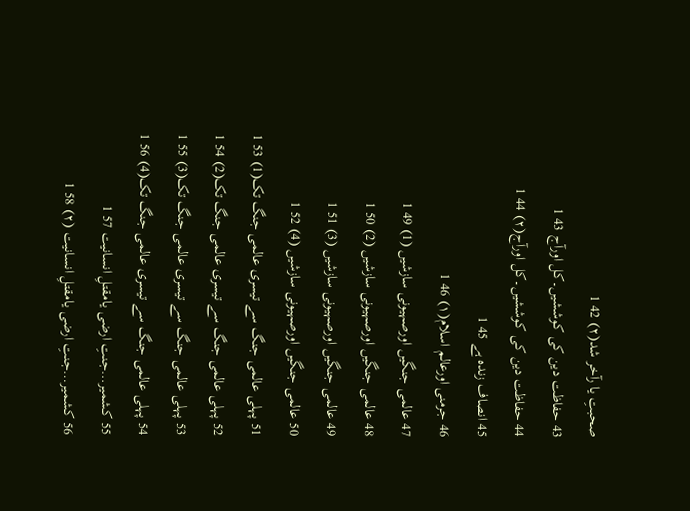صحبتِ یا رآخر شد(۲) 42 1
43 حفاظت دین کی کوششیں۔کل اورآج 43 1
44 حفاظت دین کی کوششیں۔کل اورآج(۲) 44 1
45 انصاف زندہ ہے 45 1
46 جرمنی اورعالم اسلام(۱) 46 1
47 عالمی جنگیں اورصہیونی سازشیں (1) 49 1
48 عالمی جنگیں اورصہیونی سازشیں (2) 50 1
49 عالمی جنگیں اورصہیونی سازشیں (3) 51 1
50 عالمی جنگیں اورصہیونی سازشیں (4) 52 1
51 پہلی عالمی جنگ سے تیسری عالمی جنگ تک(1) 53 1
52 پہلی عالمی جنگ سے تیسری عالمی جنگ تک(2) 54 1
53 پہلی عالمی جنگ سے تیسری عالمی جنگ تک(3) 55 1
54 پہلی عالمی جنگ سے تیسری عالمی جنگ تک(4) 56 1
55 کشمیر…جنتِ ارضی یامقتلِ انسانیت 57 1
56 کشمیر…جنتِ ارضی یامقتلِ انسانیت (۲) 58 1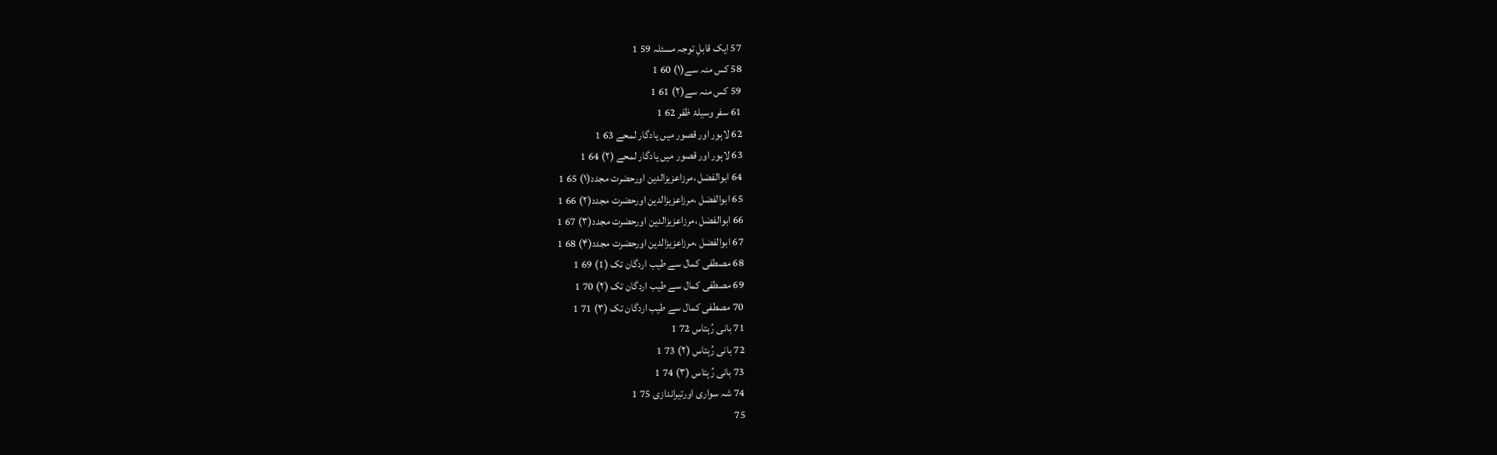57 ایک قابلِ توجہ مسئلہ 59 1
58 کس منہ سے(۱) 60 1
59 کس منہ سے(۲) 61 1
61 سفر وسیلۂ ظفر 62 1
62 لاہور اور قصور میں یادگار لمحے 63 1
63 لاہور اور قصور میں یادگار لمحے (۲) 64 1
64 ابوالفضل ،مرزاعزیزالدین اورحضرت مجدد(۱) 65 1
65 ابوالفضل ،مرزاعزیزالدین اورحضرت مجدد(۲) 66 1
66 ابوالفضل ،مرزاعزیزالدین اورحضرت مجدد(۳) 67 1
67 ابوالفضل ،مرزاعزیزالدین اورحضرت مجدد(۴) 68 1
68 مصطفی کمال سے طیب اردگان تک (1) 69 1
69 مصطفی کمال سے طیب اردگان تک (۲) 70 1
70 مصطفی کمال سے طیب اردگان تک (۳) 71 1
71 بانی رُہتاس 72 1
72 بانی رُہتاس (۲) 73 1
73 بانی رُہتاس (۳) 74 1
74 شہ سواری اورتیراندازی 75 1
75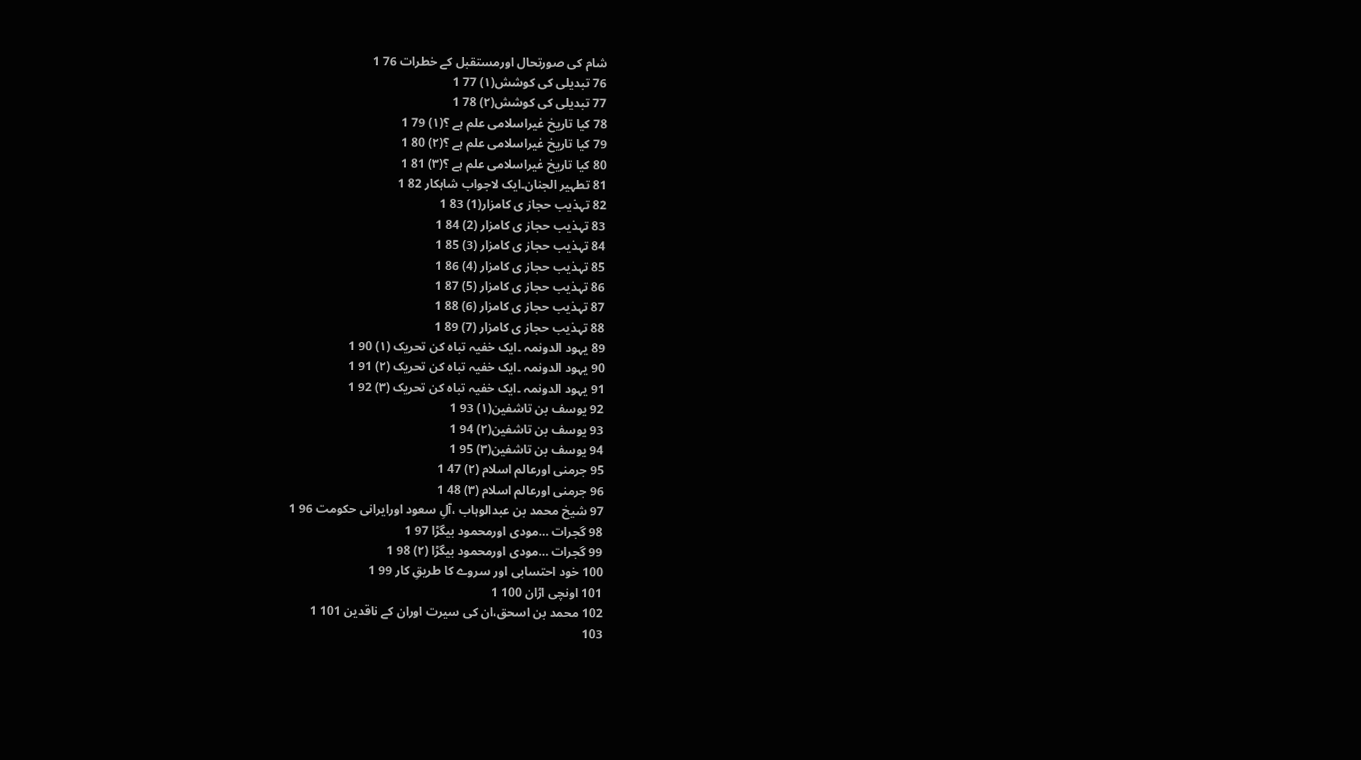شام کی صورتحال اورمستقبل کے خطرات 76 1
76 تبدیلی کی کوشش(۱) 77 1
77 تبدیلی کی کوشش(۲) 78 1
78 کیا تاریخ غیراسلامی علم ہے ؟(۱) 79 1
79 کیا تاریخ غیراسلامی علم ہے ؟(۲) 80 1
80 کیا تاریخ غیراسلامی علم ہے ؟(۳) 81 1
81 تطہیر الجنان۔ایک لاجواب شاہکار 82 1
82 تہذیب حجاز ی کامزار(1) 83 1
83 تہذیب حجاز ی کامزار (2) 84 1
84 تہذیب حجاز ی کامزار (3) 85 1
85 تہذیب حجاز ی کامزار (4) 86 1
86 تہذیب حجاز ی کامزار (5) 87 1
87 تہذیب حجاز ی کامزار (6) 88 1
88 تہذیب حجاز ی کامزار (7) 89 1
89 یہود الدونمہ ۔ایک خفیہ تباہ کن تحریک (۱) 90 1
90 یہود الدونمہ ۔ایک خفیہ تباہ کن تحریک (۲) 91 1
91 یہود الدونمہ ۔ایک خفیہ تباہ کن تحریک (۳) 92 1
92 یوسف بن تاشفین(۱) 93 1
93 یوسف بن تاشفین(۲) 94 1
94 یوسف بن تاشفین(۳) 95 1
95 جرمنی اورعالم اسلام (۲) 47 1
96 جرمنی اورعالم اسلام (۳) 48 1
97 شیخ محمد بن عبدالوہاب ،آلِ سعود اورایرانی حکومت 96 1
98 گجرات …مودی اورمحمود بیگڑا 97 1
99 گجرات …مودی اورمحمود بیگڑا (۲) 98 1
100 خود احتسابی اور سروے کا طریقِ کار 99 1
101 اونچی اڑان 100 1
102 محمد بن اسحق،ان کی سیرت اوران کے ناقدین 101 1
103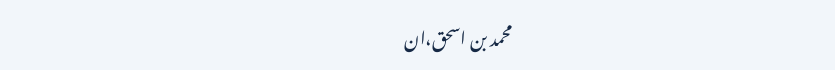محمد بن اسحق،ان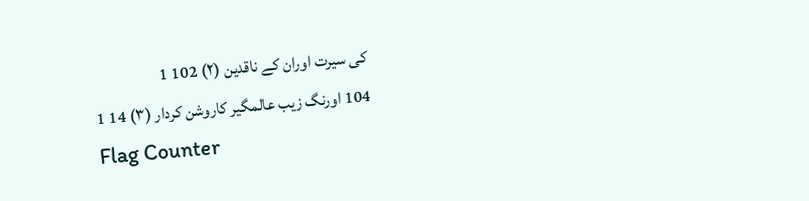کی سیرت اوران کے ناقدین (۲) 102 1
104 اورنگ زیب عالمگیر کاروشن کردار (۳) 14 1
Flag Counter